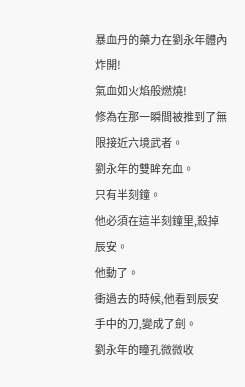暴血丹的藥力在劉永年體內炸開!
氣血如火焰般燃燒!
修為在那一瞬間被推到了無限接近六境武者。
劉永年的雙眸充血。
只有半刻鐘。
他必須在這半刻鐘里,殺掉辰安。
他動了。
衝過去的時候,他看到辰安手中的刀,變成了劍。
劉永年的瞳孔微微收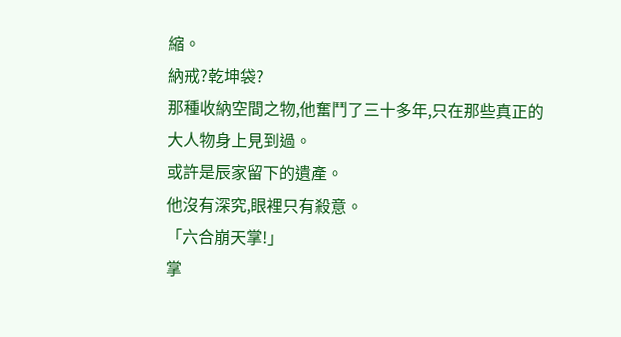縮。
納戒?乾坤袋?
那種收納空間之物,他奮鬥了三十多年,只在那些真正的大人物身上見到過。
或許是辰家留下的遺產。
他沒有深究,眼裡只有殺意。
「六合崩天掌!」
掌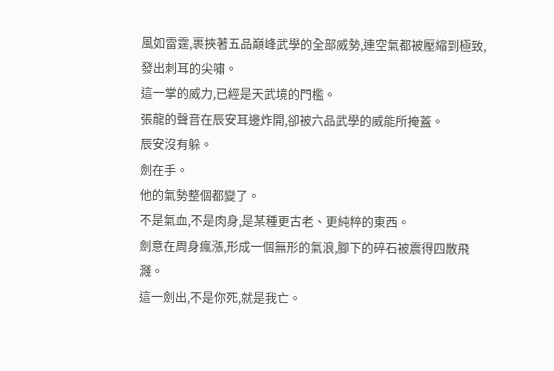風如雷霆,裹挾著五品巔峰武學的全部威勢,連空氣都被壓縮到極致,發出刺耳的尖嘯。
這一掌的威力,已經是天武境的門檻。
張龍的聲音在辰安耳邊炸開,卻被六品武學的威能所掩蓋。
辰安沒有躲。
劍在手。
他的氣勢整個都變了。
不是氣血,不是肉身,是某種更古老、更純粹的東西。
劍意在周身瘋漲,形成一個無形的氣浪,腳下的碎石被震得四散飛濺。
這一劍出,不是你死,就是我亡。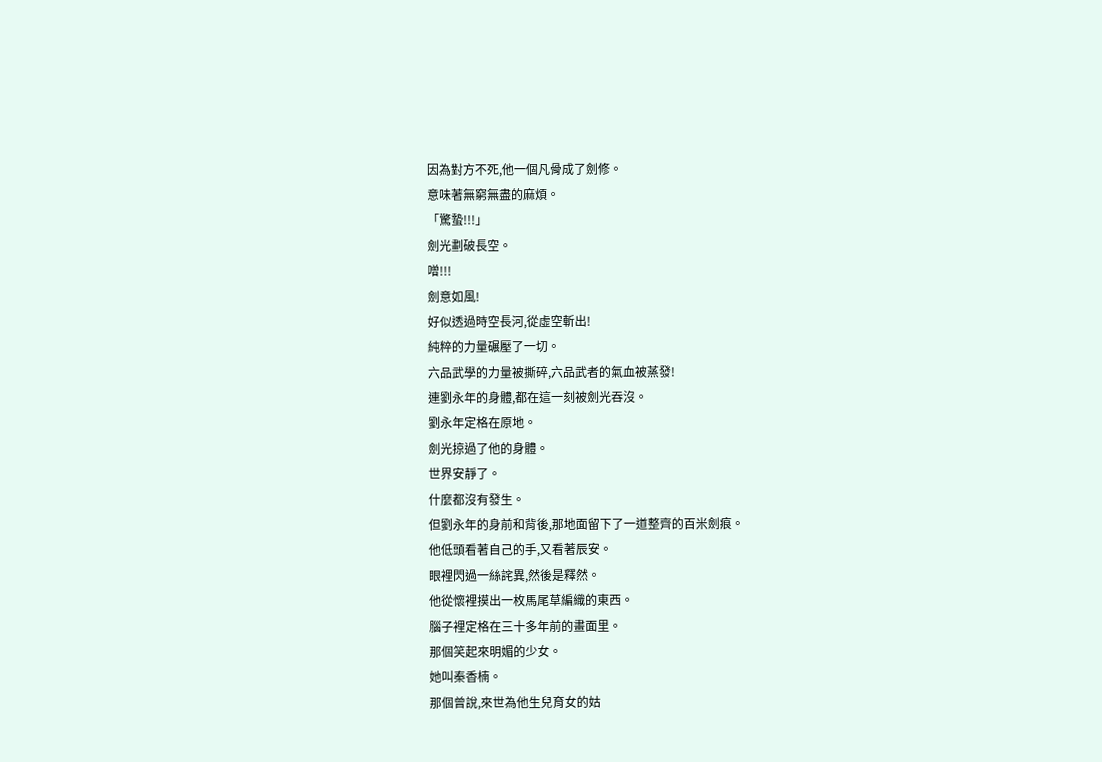因為對方不死,他一個凡骨成了劍修。
意味著無窮無盡的麻煩。
「驚蟄!!!」
劍光劃破長空。
噌!!!
劍意如風!
好似透過時空長河,從虛空斬出!
純粹的力量碾壓了一切。
六品武學的力量被撕碎,六品武者的氣血被蒸發!
連劉永年的身體,都在這一刻被劍光吞沒。
劉永年定格在原地。
劍光掠過了他的身體。
世界安靜了。
什麼都沒有發生。
但劉永年的身前和背後,那地面留下了一道整齊的百米劍痕。
他低頭看著自己的手,又看著辰安。
眼裡閃過一絲詫異,然後是釋然。
他從懷裡摸出一枚馬尾草編織的東西。
腦子裡定格在三十多年前的畫面里。
那個笑起來明媚的少女。
她叫秦香楠。
那個曾說,來世為他生兒育女的姑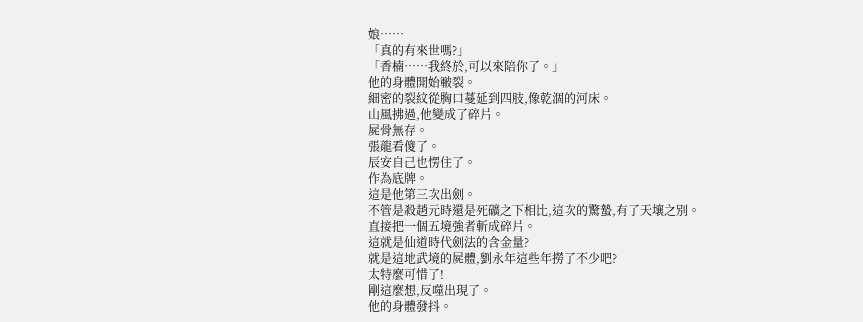娘……
「真的有來世嗎?」
「香楠……我終於,可以來陪你了。」
他的身體開始皸裂。
細密的裂紋從胸口蔓延到四肢,像乾涸的河床。
山風拂過,他變成了碎片。
屍骨無存。
張龍看傻了。
辰安自己也愣住了。
作為底牌。
這是他第三次出劍。
不管是殺趙元時還是死礦之下相比,這次的驚蟄,有了天壤之別。
直接把一個五境強者斬成碎片。
這就是仙道時代劍法的含金量?
就是這地武境的屍體,劉永年這些年撈了不少吧?
太特麼可惜了!
剛這麼想,反噬出現了。
他的身體發抖。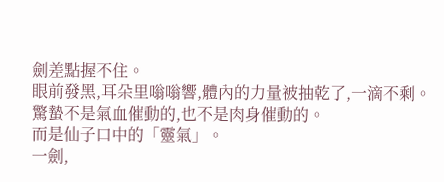劍差點握不住。
眼前發黑,耳朵里嗡嗡響,體內的力量被抽乾了,一滴不剩。
驚蟄不是氣血催動的,也不是肉身催動的。
而是仙子口中的「靈氣」。
一劍,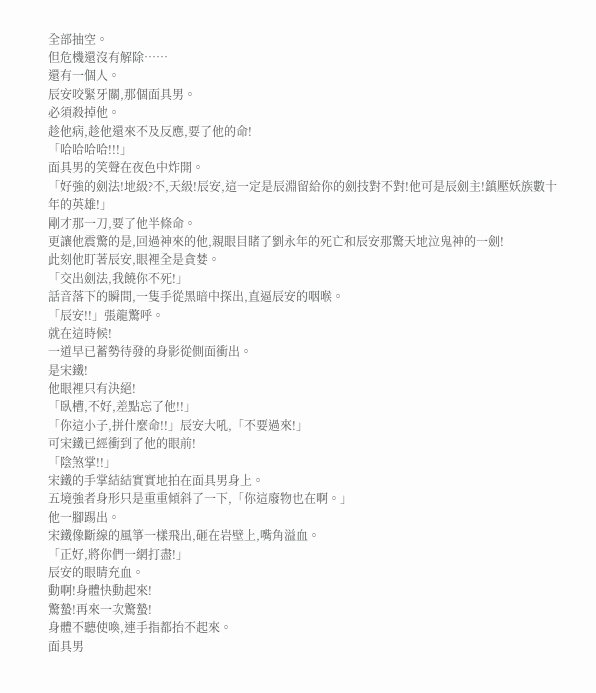全部抽空。
但危機還沒有解除……
還有一個人。
辰安咬緊牙關,那個面具男。
必須殺掉他。
趁他病,趁他還來不及反應,要了他的命!
「哈哈哈哈!!!」
面具男的笑聲在夜色中炸開。
「好強的劍法!地級?不,天級!辰安,這一定是辰淵留給你的劍技對不對!他可是辰劍主!鎮壓妖族數十年的英雄!」
剛才那一刀,要了他半條命。
更讓他震驚的是,回過神來的他,親眼目睹了劉永年的死亡和辰安那驚天地泣鬼神的一劍!
此刻他盯著辰安,眼裡全是貪婪。
「交出劍法,我饒你不死!」
話音落下的瞬間,一隻手從黑暗中探出,直逼辰安的咽喉。
「辰安!!」張龍驚呼。
就在這時候!
一道早已蓄勢待發的身影從側面衝出。
是宋鐵!
他眼裡只有決絕!
「臥槽,不好,差點忘了他!!」
「你這小子,拼什麼命!!」辰安大吼,「不要過來!」
可宋鐵已經衝到了他的眼前!
「陰煞掌!!」
宋鐵的手掌結結實實地拍在面具男身上。
五境強者身形只是重重傾斜了一下,「你這廢物也在啊。」
他一腳踢出。
宋鐵像斷線的風箏一樣飛出,砸在岩壁上,嘴角溢血。
「正好,將你們一網打盡!」
辰安的眼睛充血。
動啊!身體快動起來!
驚蟄!再來一次驚蟄!
身體不聽使喚,連手指都抬不起來。
面具男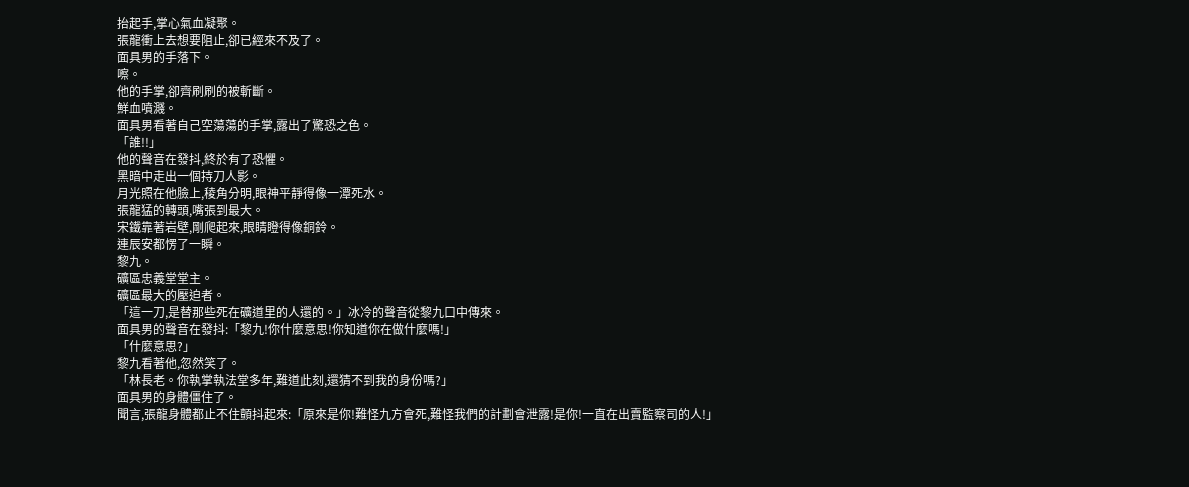抬起手,掌心氣血凝聚。
張龍衝上去想要阻止,卻已經來不及了。
面具男的手落下。
嚓。
他的手掌,卻齊刷刷的被斬斷。
鮮血噴濺。
面具男看著自己空蕩蕩的手掌,露出了驚恐之色。
「誰!!」
他的聲音在發抖,終於有了恐懼。
黑暗中走出一個持刀人影。
月光照在他臉上,稜角分明,眼神平靜得像一潭死水。
張龍猛的轉頭,嘴張到最大。
宋鐵靠著岩壁,剛爬起來,眼睛瞪得像銅鈴。
連辰安都愣了一瞬。
黎九。
礦區忠義堂堂主。
礦區最大的壓迫者。
「這一刀,是替那些死在礦道里的人還的。」冰冷的聲音從黎九口中傳來。
面具男的聲音在發抖:「黎九!你什麼意思!你知道你在做什麼嗎!」
「什麼意思?」
黎九看著他,忽然笑了。
「林長老。你執掌執法堂多年,難道此刻,還猜不到我的身份嗎?」
面具男的身體僵住了。
聞言,張龍身體都止不住顫抖起來:「原來是你!難怪九方會死,難怪我們的計劃會泄露!是你!一直在出賣監察司的人!」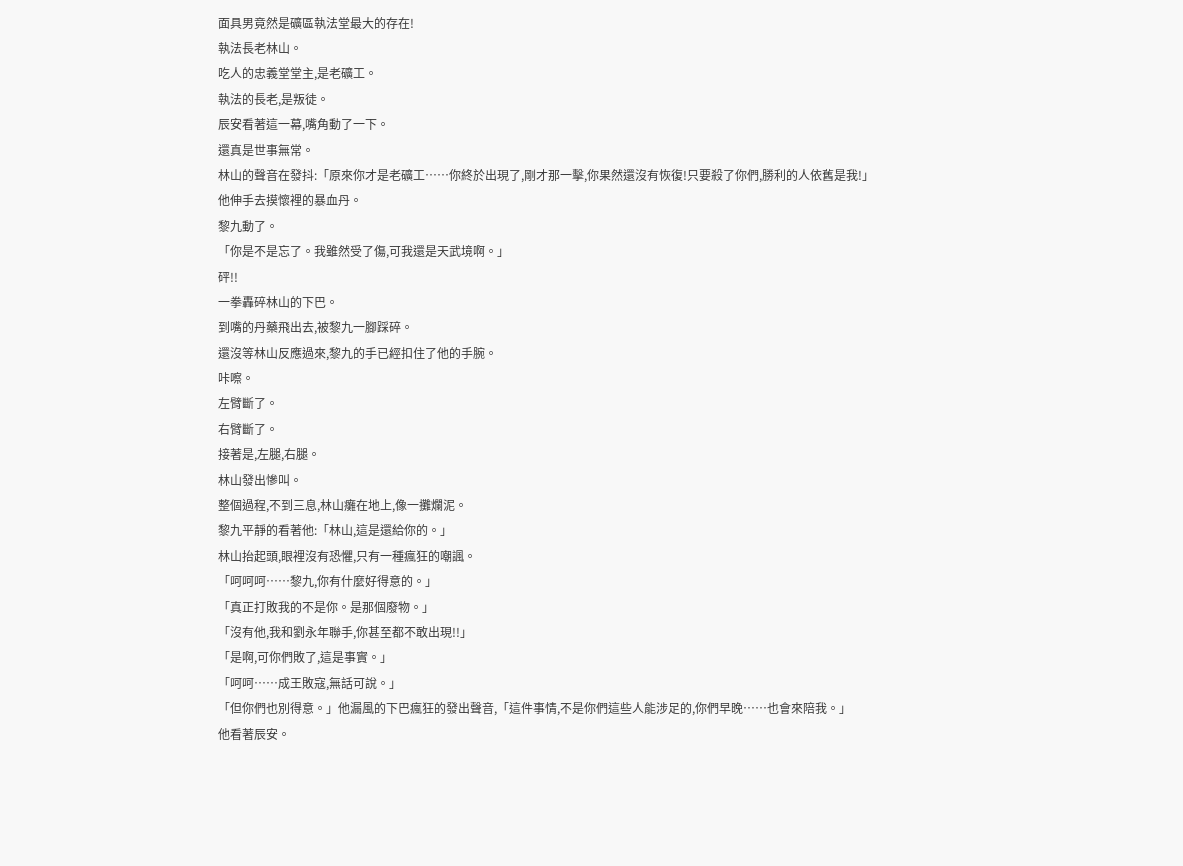面具男竟然是礦區執法堂最大的存在!
執法長老林山。
吃人的忠義堂堂主,是老礦工。
執法的長老,是叛徒。
辰安看著這一幕,嘴角動了一下。
還真是世事無常。
林山的聲音在發抖:「原來你才是老礦工……你終於出現了,剛才那一擊,你果然還沒有恢復!只要殺了你們,勝利的人依舊是我!」
他伸手去摸懷裡的暴血丹。
黎九動了。
「你是不是忘了。我雖然受了傷,可我還是天武境啊。」
砰!!
一拳轟碎林山的下巴。
到嘴的丹藥飛出去,被黎九一腳踩碎。
還沒等林山反應過來,黎九的手已經扣住了他的手腕。
咔嚓。
左臂斷了。
右臂斷了。
接著是,左腿,右腿。
林山發出慘叫。
整個過程,不到三息,林山癱在地上,像一攤爛泥。
黎九平靜的看著他:「林山,這是還給你的。」
林山抬起頭,眼裡沒有恐懼,只有一種瘋狂的嘲諷。
「呵呵呵……黎九,你有什麼好得意的。」
「真正打敗我的不是你。是那個廢物。」
「沒有他,我和劉永年聯手,你甚至都不敢出現!!」
「是啊,可你們敗了,這是事實。」
「呵呵……成王敗寇,無話可說。」
「但你們也別得意。」他漏風的下巴瘋狂的發出聲音,「這件事情,不是你們這些人能涉足的,你們早晚……也會來陪我。」
他看著辰安。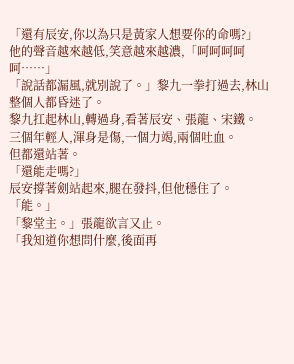「還有辰安,你以為只是黃家人想要你的命嗎?」
他的聲音越來越低,笑意越來越濃,「呵呵呵呵呵……」
「說話都漏風,就別說了。」黎九一拳打過去,林山整個人都昏迷了。
黎九扛起林山,轉過身,看著辰安、張龍、宋鐵。
三個年輕人,渾身是傷,一個力竭,兩個吐血。
但都還站著。
「還能走嗎?」
辰安撐著劍站起來,腿在發抖,但他穩住了。
「能。」
「黎堂主。」張龍欲言又止。
「我知道你想問什麼,後面再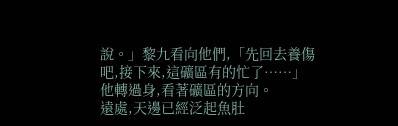說。」黎九看向他們,「先回去養傷吧,接下來,這礦區有的忙了……」
他轉過身,看著礦區的方向。
遠處,天邊已經泛起魚肚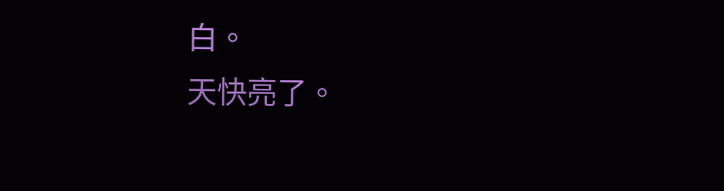白。
天快亮了。